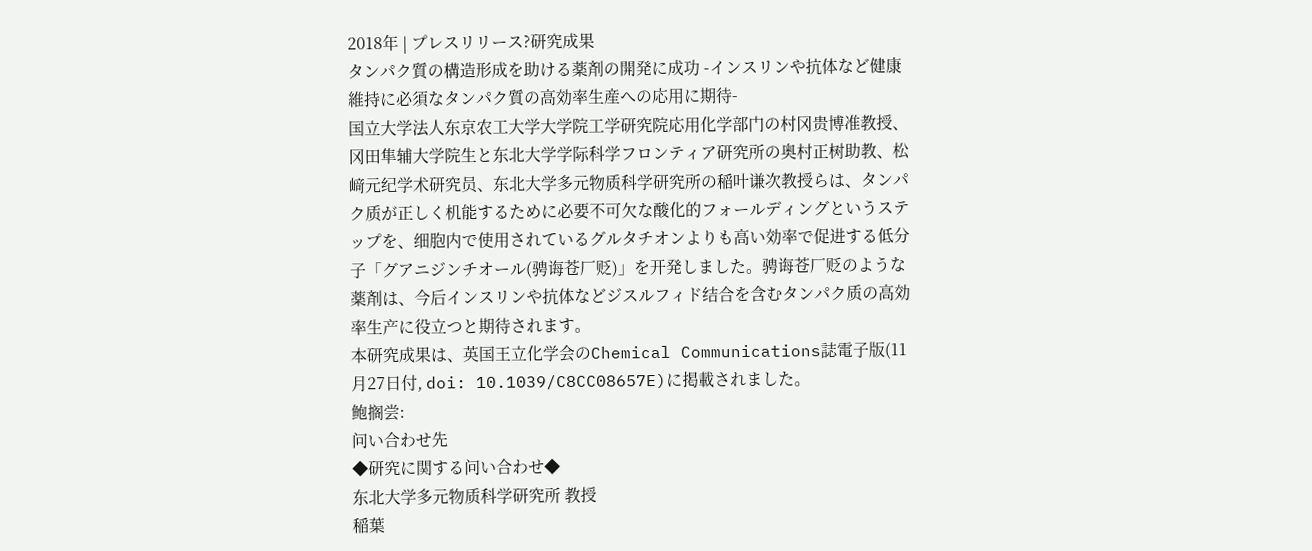2018年 | プレスリリース?研究成果
タンパク質の構造形成を助ける薬剤の開発に成功 -インスリンや抗体など健康維持に必須なタンパク質の高効率生産への応用に期待-
国立大学法人东京农工大学大学院工学研究院応用化学部门の村冈贵博准教授、冈田隼辅大学院生と东北大学学际科学フロンティア研究所の奥村正树助教、松﨑元纪学术研究员、东北大学多元物质科学研究所の稲叶谦次教授らは、タンパク质が正しく机能するために必要不可欠な酸化的フォールディングというステップを、细胞内で使用されているグルタチオンよりも高い効率で促进する低分子「グアニジンチオール(骋诲苍厂贬)」を开発しました。骋诲苍厂贬のような薬剤は、今后インスリンや抗体などジスルフィド结合を含むタンパク质の高効率生产に役立つと期待されます。
本研究成果は、英国王立化学会のChemical Communications誌電子版(11月27日付, doi: 10.1039/C8CC08657E)に掲載されました。
鲍搁尝:
问い合わせ先
◆研究に関する问い合わせ◆
东北大学多元物质科学研究所 教授
稲葉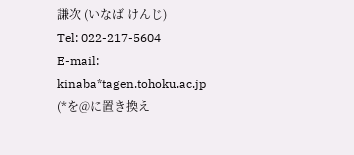謙次 (いなば けんじ)
Tel: 022-217-5604
E-mail: kinaba*tagen.tohoku.ac.jp (*を@に置き換え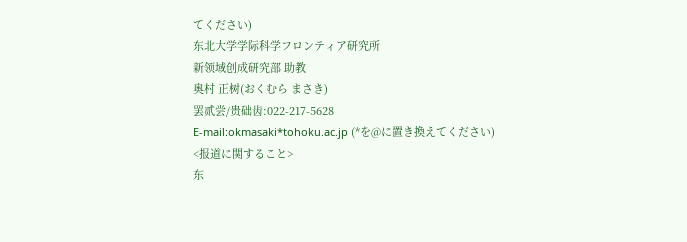てください)
东北大学学际科学フロンティア研究所
新领域创成研究部 助教
奥村 正树(おくむら まさき)
罢贰尝/贵础齿:022-217-5628
E-mail:okmasaki*tohoku.ac.jp (*を@に置き換えてください)
<报道に関すること>
东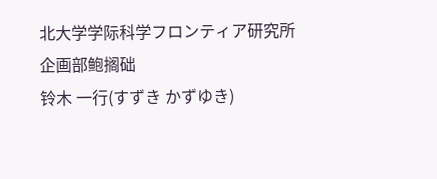北大学学际科学フロンティア研究所
企画部鲍搁础
铃木 一行(すずき かずゆき)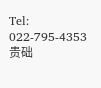Tel: 022-795-4353
贵础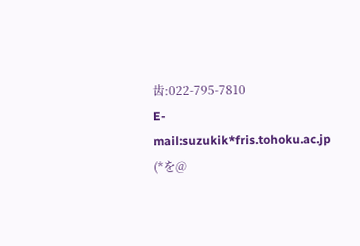齿:022-795-7810
E-mail:suzukik*fris.tohoku.ac.jp (*を@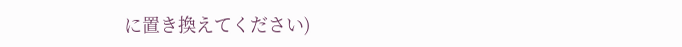に置き換えてください)